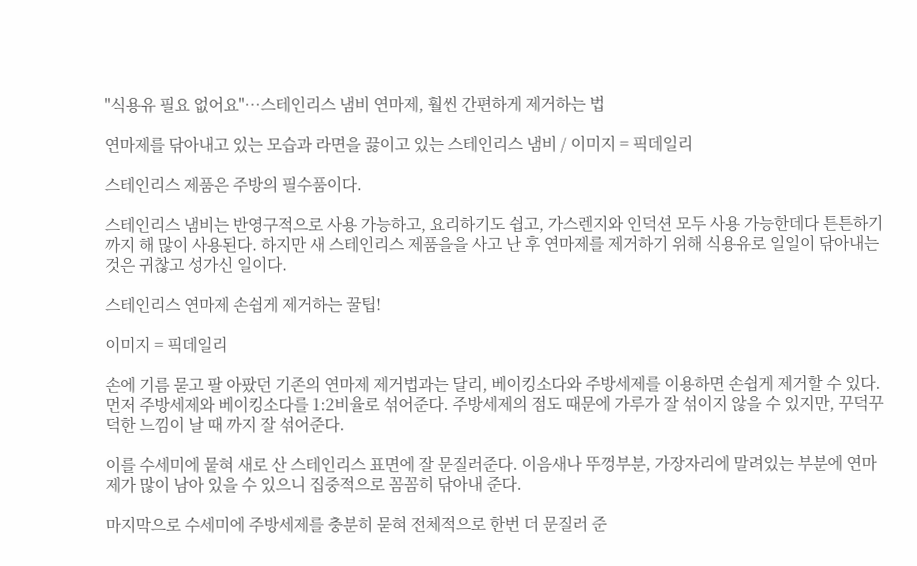"식용유 필요 없어요"…스테인리스 냄비 연마제, 훨씬 간편하게 제거하는 법

연마제를 닦아내고 있는 모습과 라면을 끓이고 있는 스테인리스 냄비 / 이미지 = 픽데일리

스테인리스 제품은 주방의 필수품이다.

스테인리스 냄비는 반영구적으로 사용 가능하고, 요리하기도 쉽고, 가스렌지와 인덕션 모두 사용 가능한데다 튼튼하기까지 해 많이 사용된다. 하지만 새 스테인리스 제품을을 사고 난 후 연마제를 제거하기 위해 식용유로 일일이 닦아내는 것은 귀찮고 성가신 일이다.

스테인리스 연마제 손쉽게 제거하는 꿀팁!

이미지 = 픽데일리

손에 기름 묻고 팔 아팠던 기존의 연마제 제거법과는 달리, 베이킹소다와 주방세제를 이용하면 손쉽게 제거할 수 있다. 먼저 주방세제와 베이킹소다를 1:2비율로 섞어준다. 주방세제의 점도 때문에 가루가 잘 섞이지 않을 수 있지만, 꾸덕꾸덕한 느낌이 날 때 까지 잘 섞어준다.

이를 수세미에 뭍혀 새로 산 스테인리스 표면에 잘 문질러준다. 이음새나 뚜껑부분, 가장자리에 말려있는 부분에 연마제가 많이 남아 있을 수 있으니 집중적으로 꼼꼼히 닦아내 준다.

마지막으로 수세미에 주방세제를 충분히 묻혀 전체적으로 한번 더 문질러 준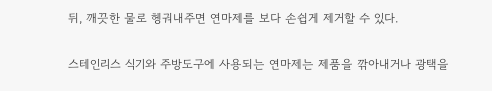뒤, 깨끗한 물로 헹궈내주면 연마제를 보다 손쉽게 제거할 수 있다.

스테인리스 식기와 주방도구에 사용되는 연마제는 제품을 깎아내거나 광택을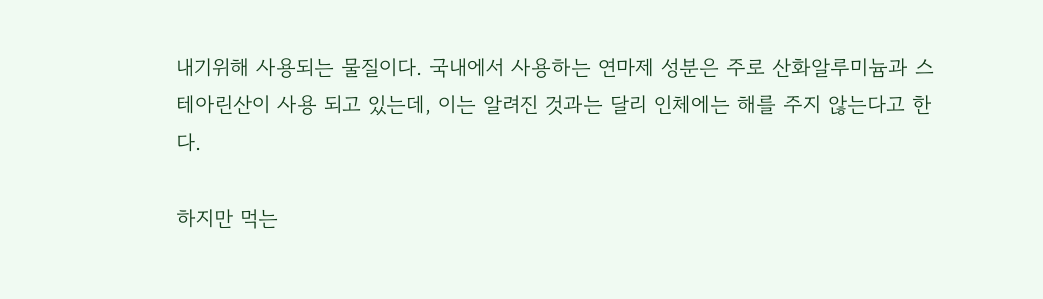내기위해 사용되는 물질이다. 국내에서 사용하는 연마제 성분은 주로 산화알루미늄과 스테아린산이 사용 되고 있는데, 이는 알려진 것과는 달리 인체에는 해를 주지 않는다고 한다.

하지만 먹는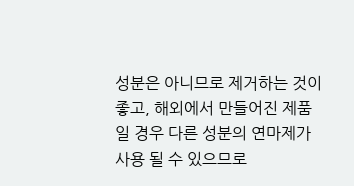성분은 아니므로 제거하는 것이 좋고, 해외에서 만들어진 제품일 경우 다른 성분의 연마제가 사용 될 수 있으므로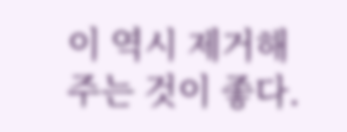이 역시 제거해주는 것이 좋다.